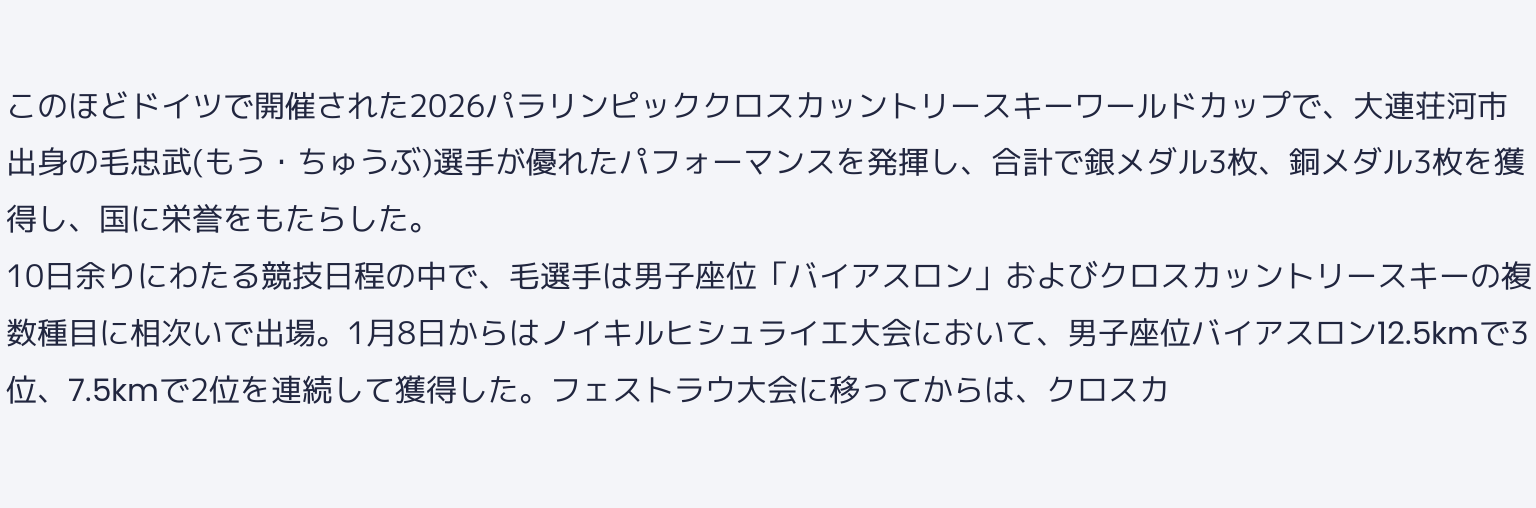このほどドイツで開催された2026パラリンピッククロスカッントリースキーワールドカップで、大連荘河市出身の毛忠武(もう・ちゅうぶ)選手が優れたパフォーマンスを発揮し、合計で銀メダル3枚、銅メダル3枚を獲得し、国に栄誉をもたらした。
10日余りにわたる競技日程の中で、毛選手は男子座位「バイアスロン」およびクロスカッントリースキーの複数種目に相次いで出場。1月8日からはノイキルヒシュライエ大会において、男子座位バイアスロン12.5kmで3位、7.5kmで2位を連続して獲得した。フェストラウ大会に移ってからは、クロスカ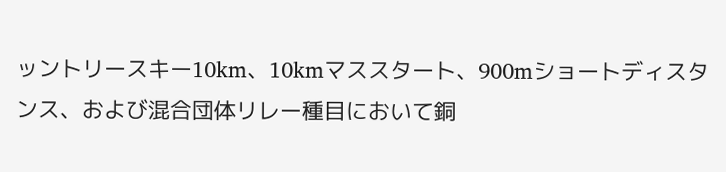ッントリースキー10km、10kmマススタート、900mショートディスタンス、および混合団体リレー種目において銅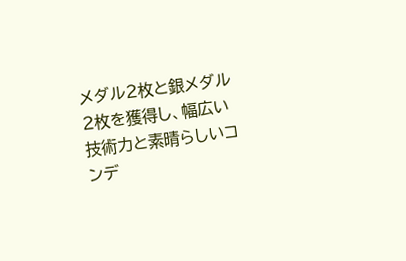メダル2枚と銀メダル2枚を獲得し、幅広い技術力と素晴らしいコンデ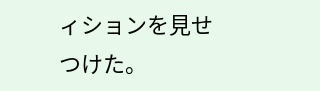ィションを見せつけた。